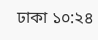ঢাকা ১০:২৪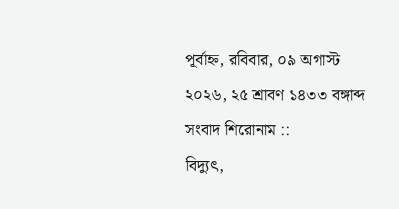পূর্বাহ্ন, রবিবার, ০৯ অগাস্ট ২০২৬, ২৫ শ্রাবণ ১৪৩৩ বঙ্গাব্দ
সংবাদ শিরোনাম ::
বিদ্যুৎ,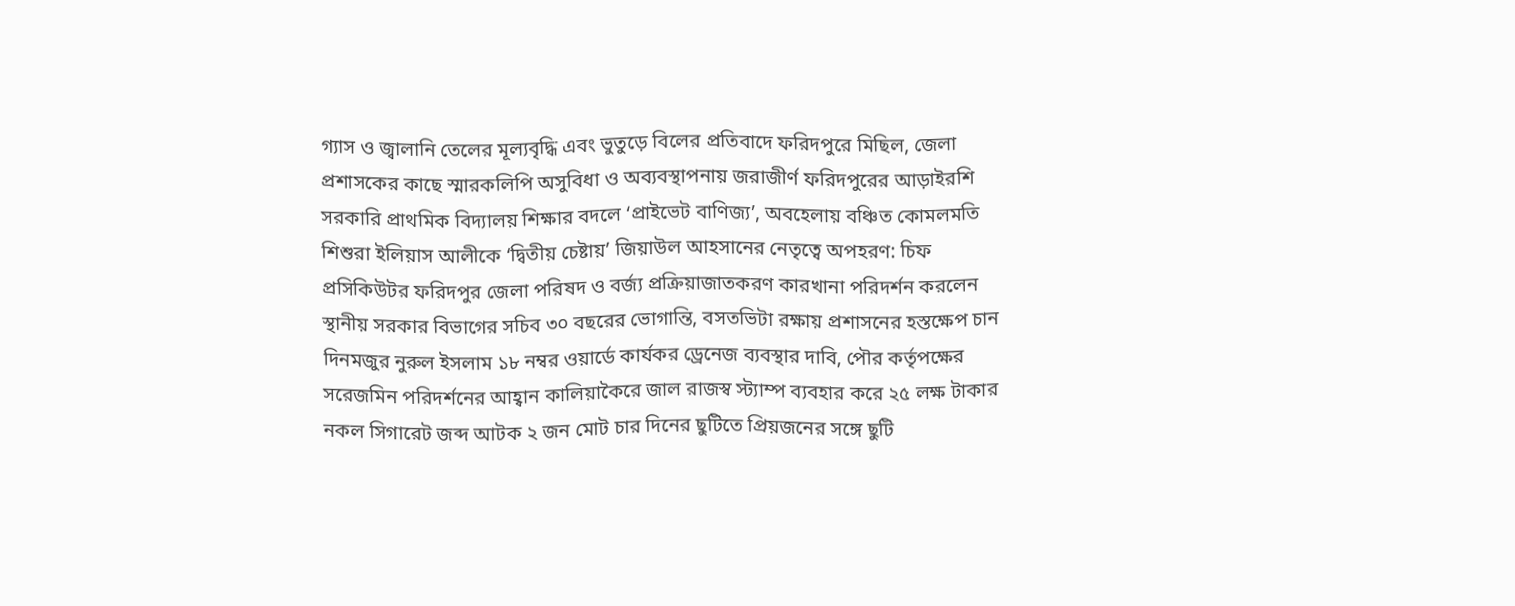গ্যাস ও জ্বালানি তেলের মূল্যবৃদ্ধি এবং ভুতুড়ে বিলের প্রতিবাদে ফরিদপুরে মিছিল, জেলা প্রশাসকের কাছে স্মারকলিপি অসুবিধা ও অব্যবস্থাপনায় জরাজীর্ণ ফরিদপুরের আড়াইরশি সরকারি প্রাথমিক বিদ্যালয় শিক্ষার বদলে ‘প্রাইভেট বাণিজ্য’, অবহেলায় বঞ্চিত কোমলমতি শিশুরা ইলিয়াস আলীকে ‘দ্বিতীয় চেষ্টায়’ জিয়াউল আহসানের নেতৃত্বে অপহরণ: চিফ প্রসিকিউটর ফরিদপুর জেলা পরিষদ ও বর্জ্য প্রক্রিয়াজাতকরণ কারখানা পরিদর্শন করলেন স্থানীয় সরকার বিভাগের সচিব ৩০ বছরের ভোগান্তি, বসতভিটা রক্ষায় প্রশাসনের হস্তক্ষেপ চান দিনমজুর নুরুল ইসলাম ১৮ নম্বর ওয়ার্ডে কার্যকর ড্রেনেজ ব্যবস্থার দাবি, পৌর কর্তৃপক্ষের সরেজমিন পরিদর্শনের আহ্বান কালিয়াকৈরে জাল রাজস্ব স্ট্যাম্প ব্যবহার করে ২৫ লক্ষ টাকার নকল সিগারেট জব্দ আটক ২ জন মোট চার দিনের ছুটিতে প্রিয়জনের সঙ্গে ছুটি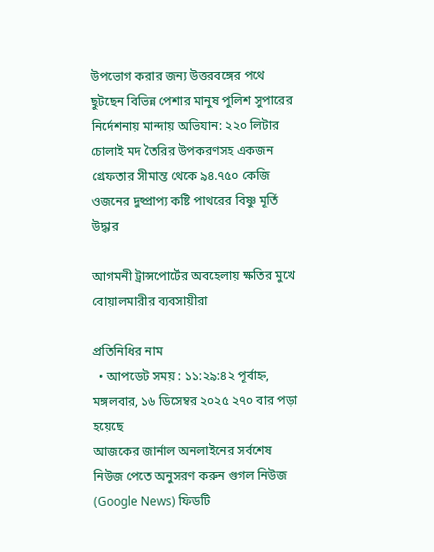উপভোগ করার জন্য উত্তরবঙ্গের পথে ছুটছেন বিভিন্ন পেশার মানুষ পুলিশ সুপারের নির্দেশনায় মান্দায় অভিযান: ২২০ লিটার চোলাই মদ তৈরির উপকরণসহ একজন গ্রেফতার সীমান্ত থেকে ৯৪.৭৫০ কেজি ওজনের দুষ্প্রাপ্য কষ্টি পাথরের বিষ্ণু মূর্তি উদ্ধার

আগমনী ট্রান্সপোর্টের অবহেলায় ক্ষতির মুখে বোয়ালমারীর ব্যবসায়ীরা

প্রতিনিধির নাম
  • আপডেট সময় : ১১:২৯:৪২ পূর্বাহ্ন, মঙ্গলবার, ১৬ ডিসেম্বর ২০২৫ ২৭০ বার পড়া হয়েছে
আজকের জার্নাল অনলাইনের সর্বশেষ নিউজ পেতে অনুসরণ করুন গুগল নিউজ (Google News) ফিডটি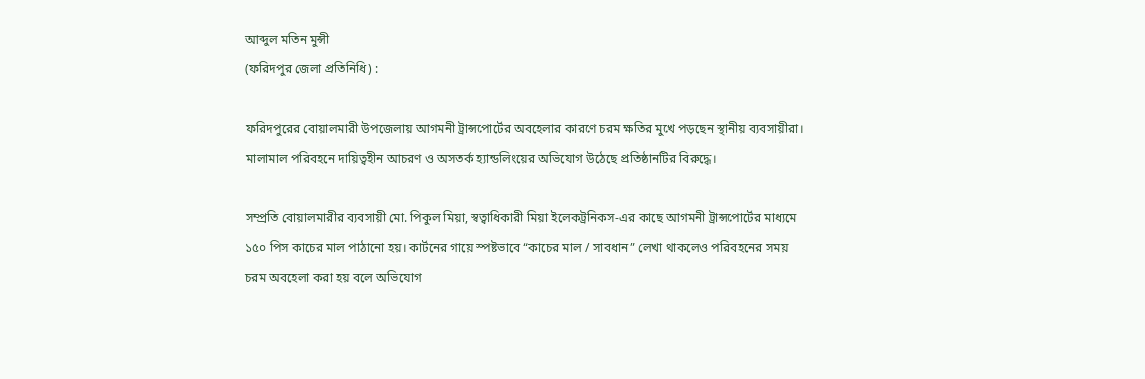আব্দুল মতিন মুন্সী
(ফরিদপুর জেলা প্রতিনিধি) :

ফরিদপুরের বোয়ালমারী উপজেলায় আগমনী ট্রান্সপোর্টের অবহেলার কারণে চরম ক্ষতির মুখে পড়ছেন স্থানীয় ব্যবসায়ীরা। মালামাল পরিবহনে দায়িত্বহীন আচরণ ও অসতর্ক হ্যান্ডলিংয়ের অভিযোগ উঠেছে প্রতিষ্ঠানটির বিরুদ্ধে।

সম্প্রতি বোয়ালমারীর ব্যবসায়ী মো. পিকুল মিয়া, স্বত্বাধিকারী মিয়া ইলেকট্রনিকস-এর কাছে আগমনী ট্রান্সপোর্টের মাধ্যমে ১৫০ পিস কাচের মাল পাঠানো হয়। কার্টনের গায়ে স্পষ্টভাবে “কাচের মাল / সাবধান” লেখা থাকলেও পরিবহনের সময় চরম অবহেলা করা হয় বলে অভিযোগ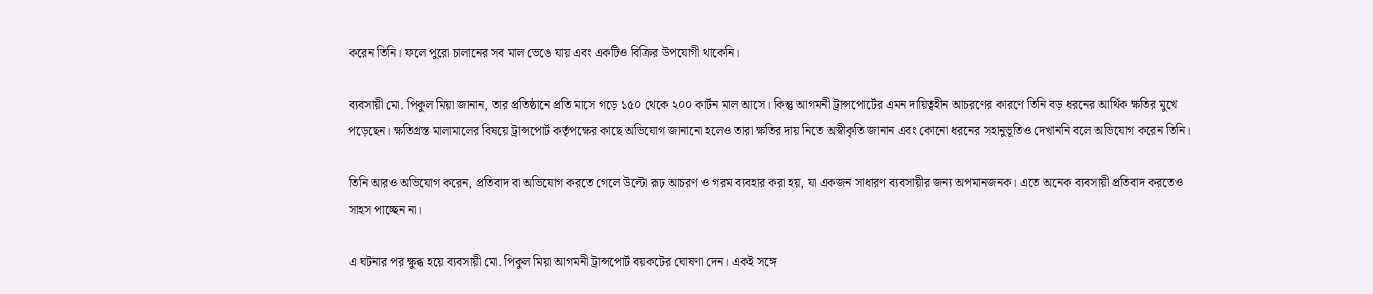করেন তিনি। ফলে পুরো চালানের সব মাল ভেঙে যায় এবং একটিও বিক্রির উপযোগী থাকেনি।

ব্যবসায়ী মো. পিকুল মিয়া জানান, তার প্রতিষ্ঠানে প্রতি মাসে গড়ে ১৫০ থেকে ২০০ কার্টন মাল আসে। কিন্তু আগমনী ট্রান্সপোর্টের এমন দায়িত্বহীন আচরণের কারণে তিনি বড় ধরনের আর্থিক ক্ষতির মুখে পড়েছেন। ক্ষতিগ্রস্ত মালামালের বিষয়ে ট্রান্সপোর্ট কর্তৃপক্ষের কাছে অভিযোগ জানানো হলেও তারা ক্ষতির দায় নিতে অস্বীকৃতি জানান এবং কোনো ধরনের সহানুভূতিও দেখাননি বলে অভিযোগ করেন তিনি।

তিনি আরও অভিযোগ করেন, প্রতিবাদ বা অভিযোগ করতে গেলে উল্টো রূঢ় আচরণ ও গরম ব্যবহার করা হয়, যা একজন সাধারণ ব্যবসায়ীর জন্য অপমানজনক। এতে অনেক ব্যবসায়ী প্রতিবাদ করতেও সাহস পাচ্ছেন না।

এ ঘটনার পর ক্ষুব্ধ হয়ে ব্যবসায়ী মো. পিকুল মিয়া আগমনী ট্রান্সপোর্ট বয়কটের ঘোষণা দেন। একই সঙ্গে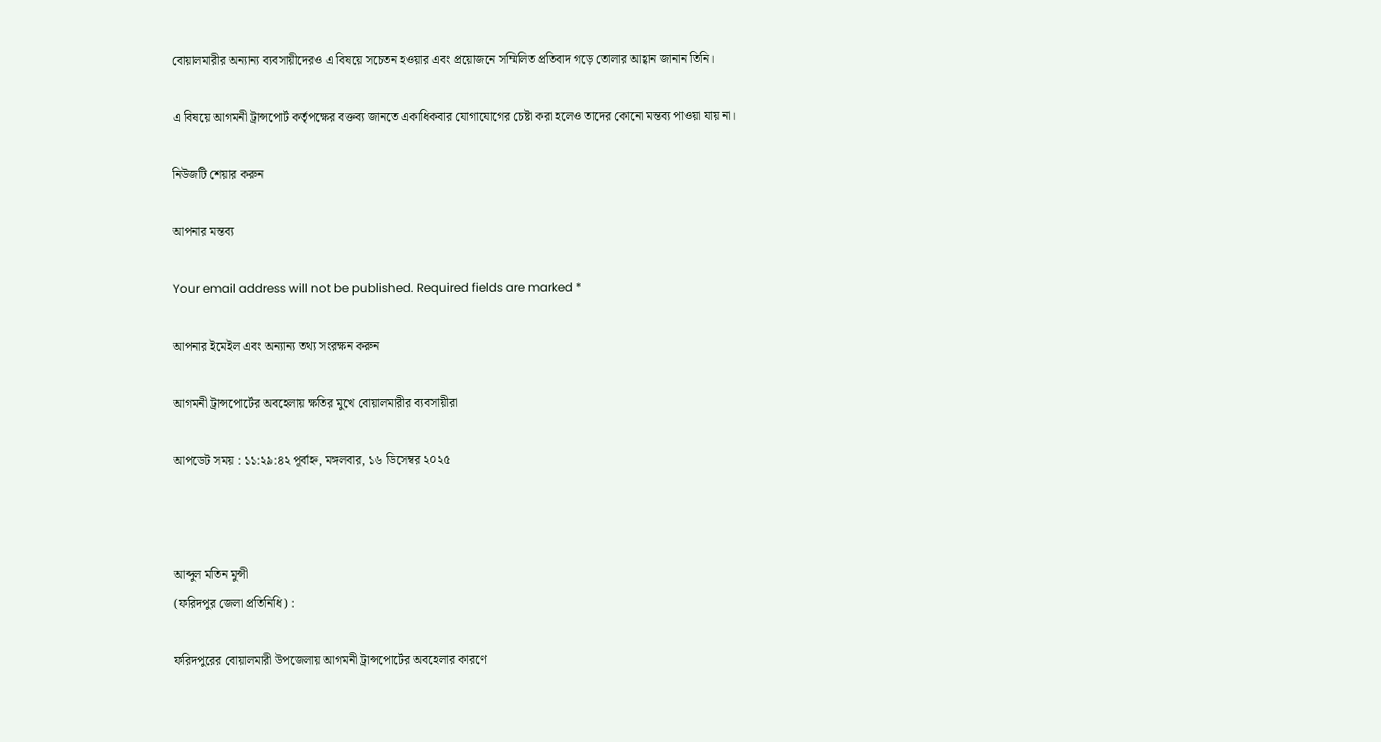বোয়ালমারীর অন্যান্য ব্যবসায়ীদেরও এ বিষয়ে সচেতন হওয়ার এবং প্রয়োজনে সম্মিলিত প্রতিবাদ গড়ে তোলার আহ্বান জানান তিনি।

এ বিষয়ে আগমনী ট্রান্সপোর্ট কর্তৃপক্ষের বক্তব্য জানতে একাধিকবার যোগাযোগের চেষ্টা করা হলেও তাদের কোনো মন্তব্য পাওয়া যায় না।

নিউজটি শেয়ার করুন

আপনার মন্তব্য

Your email address will not be published. Required fields are marked *

আপনার ইমেইল এবং অন্যান্য তথ্য সংরক্ষন করুন

আগমনী ট্রান্সপোর্টের অবহেলায় ক্ষতির মুখে বোয়ালমারীর ব্যবসায়ীরা

আপডেট সময় : ১১:২৯:৪২ পূর্বাহ্ন, মঙ্গলবার, ১৬ ডিসেম্বর ২০২৫



আব্দুল মতিন মুন্সী
(ফরিদপুর জেলা প্রতিনিধি) :

ফরিদপুরের বোয়ালমারী উপজেলায় আগমনী ট্রান্সপোর্টের অবহেলার কারণে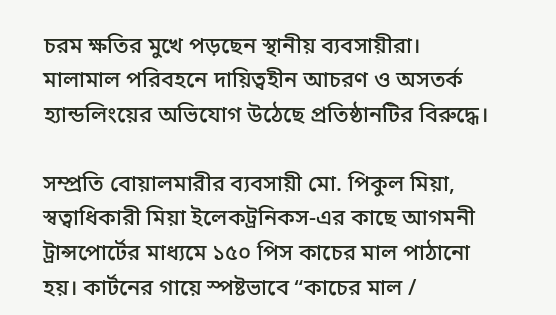চরম ক্ষতির মুখে পড়ছেন স্থানীয় ব্যবসায়ীরা। মালামাল পরিবহনে দায়িত্বহীন আচরণ ও অসতর্ক হ্যান্ডলিংয়ের অভিযোগ উঠেছে প্রতিষ্ঠানটির বিরুদ্ধে।

সম্প্রতি বোয়ালমারীর ব্যবসায়ী মো. পিকুল মিয়া, স্বত্বাধিকারী মিয়া ইলেকট্রনিকস-এর কাছে আগমনী ট্রান্সপোর্টের মাধ্যমে ১৫০ পিস কাচের মাল পাঠানো হয়। কার্টনের গায়ে স্পষ্টভাবে “কাচের মাল /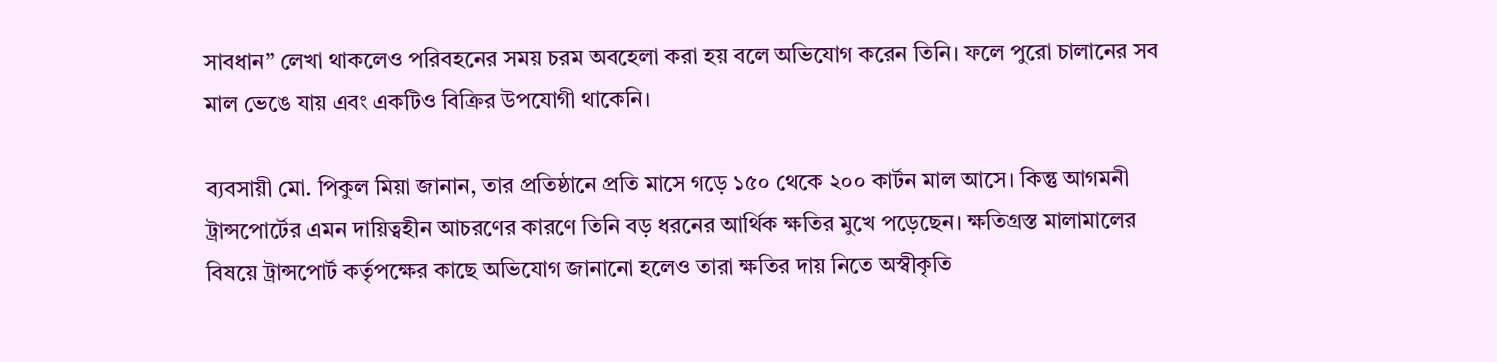সাবধান” লেখা থাকলেও পরিবহনের সময় চরম অবহেলা করা হয় বলে অভিযোগ করেন তিনি। ফলে পুরো চালানের সব মাল ভেঙে যায় এবং একটিও বিক্রির উপযোগী থাকেনি।

ব্যবসায়ী মো. পিকুল মিয়া জানান, তার প্রতিষ্ঠানে প্রতি মাসে গড়ে ১৫০ থেকে ২০০ কার্টন মাল আসে। কিন্তু আগমনী ট্রান্সপোর্টের এমন দায়িত্বহীন আচরণের কারণে তিনি বড় ধরনের আর্থিক ক্ষতির মুখে পড়েছেন। ক্ষতিগ্রস্ত মালামালের বিষয়ে ট্রান্সপোর্ট কর্তৃপক্ষের কাছে অভিযোগ জানানো হলেও তারা ক্ষতির দায় নিতে অস্বীকৃতি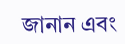জানান এবং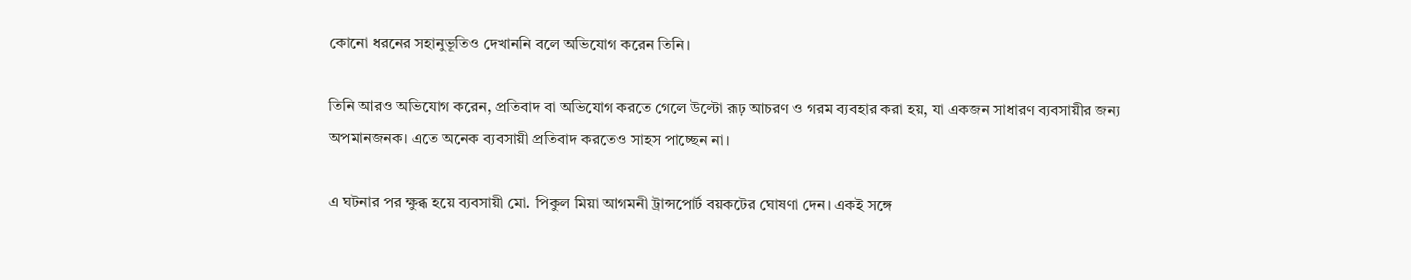কোনো ধরনের সহানুভূতিও দেখাননি বলে অভিযোগ করেন তিনি।

তিনি আরও অভিযোগ করেন, প্রতিবাদ বা অভিযোগ করতে গেলে উল্টো রূঢ় আচরণ ও গরম ব্যবহার করা হয়, যা একজন সাধারণ ব্যবসায়ীর জন্য অপমানজনক। এতে অনেক ব্যবসায়ী প্রতিবাদ করতেও সাহস পাচ্ছেন না।

এ ঘটনার পর ক্ষুব্ধ হয়ে ব্যবসায়ী মো. পিকুল মিয়া আগমনী ট্রান্সপোর্ট বয়কটের ঘোষণা দেন। একই সঙ্গে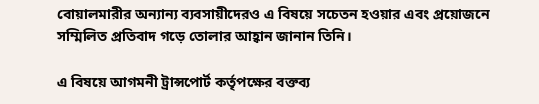বোয়ালমারীর অন্যান্য ব্যবসায়ীদেরও এ বিষয়ে সচেতন হওয়ার এবং প্রয়োজনে সম্মিলিত প্রতিবাদ গড়ে তোলার আহ্বান জানান তিনি।

এ বিষয়ে আগমনী ট্রান্সপোর্ট কর্তৃপক্ষের বক্তব্য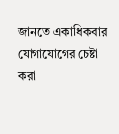জানতে একাধিকবার যোগাযোগের চেষ্টা করা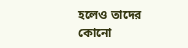হলেও তাদের কোনো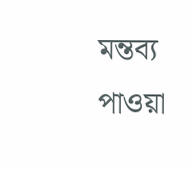মন্তব্য পাওয়া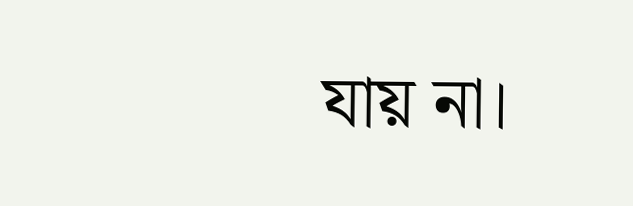যায় না।